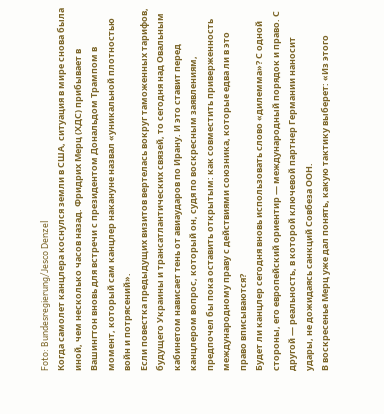Foto: Bundesregierung/Jesco Denzel
Когда самолет канцлера коснулся земли в США, ситуация в мире снова была иной, чем несколько часов назад. Фридрих Мерц (ХДС) прибывает в Вашингтон вновь для встречи с президентом Дональдом Трампом в момент, который сам канцлер накануне назвал «уникальной плотностью войн и потрясений».
Если повестка предыдущих визитов вертелась вокруг таможенных тарифов, будущего Украины и трансатлантических связей, то сегодня над Овальным кабинетом нависает тень от авиаударов по Ирану. И это ставит перед канцлером вопрос, который он, судя по воскресным заявлениям, предпочел бы пока оставить открытым: как совместить приверженность международному праву с действиями союзника, которые едва ли в это право вписываются?
Будет ли канцлер сегодня вновь использовать слово «дилемма»? С одной стороны, его европейский ориентир — международный порядок и право. С другой — реальность, в которой ключевой партнер Германии наносит удары, не дожидаясь санкций Совбеза ООН.
В воскресенье Мерц уже дал понять, какую тактику выберет: «Из этого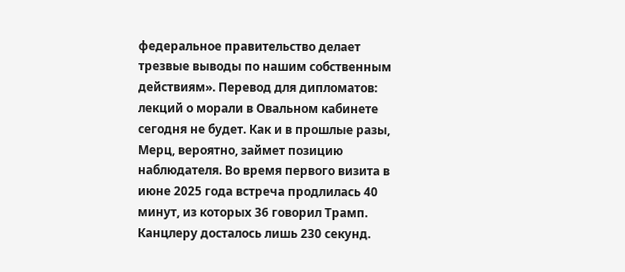федеральное правительство делает трезвые выводы по нашим собственным действиям». Перевод для дипломатов: лекций о морали в Овальном кабинете сегодня не будет. Как и в прошлые разы, Мерц, вероятно, займет позицию наблюдателя. Во время первого визита в июне 2025 года встреча продлилась 40 минут, из которых 36 говорил Трамп. Канцлеру досталось лишь 230 секунд.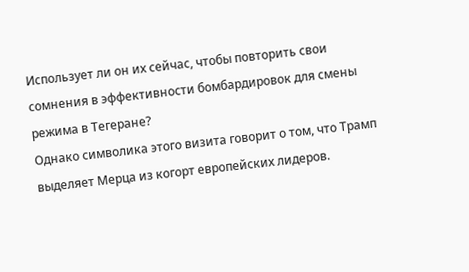Использует ли он их сейчас, чтобы повторить свои сомнения в эффективности бомбардировок для смены режима в Тегеране?
Однако символика этого визита говорит о том, что Трамп выделяет Мерца из когорт европейских лидеров.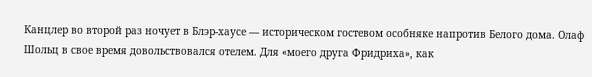Канцлер во второй раз ночует в Блэр-хаусе — историческом гостевом особняке напротив Белого дома. Олаф Шольц в свое время довольствовался отелем. Для «моего друга Фридриха», как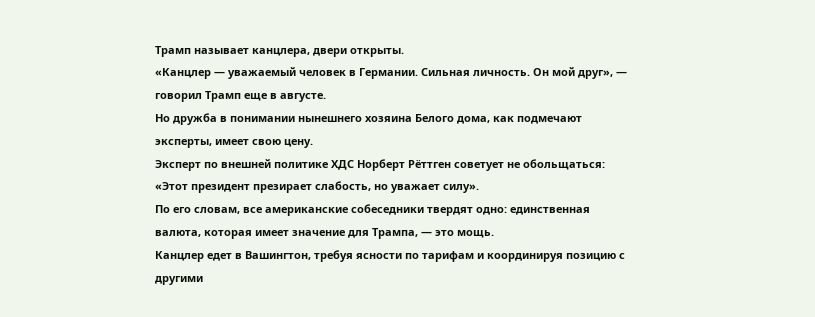Трамп называет канцлера, двери открыты.
«Канцлер — уважаемый человек в Германии. Сильная личность. Он мой друг», — говорил Трамп еще в августе.
Но дружба в понимании нынешнего хозяина Белого дома, как подмечают эксперты, имеет свою цену.
Эксперт по внешней политике ХДС Норберт Рёттген советует не обольщаться: «Этот президент презирает слабость, но уважает силу».
По его словам, все американские собеседники твердят одно: единственная валюта, которая имеет значение для Трампа, — это мощь.
Канцлер едет в Вашингтон, требуя ясности по тарифам и координируя позицию с другими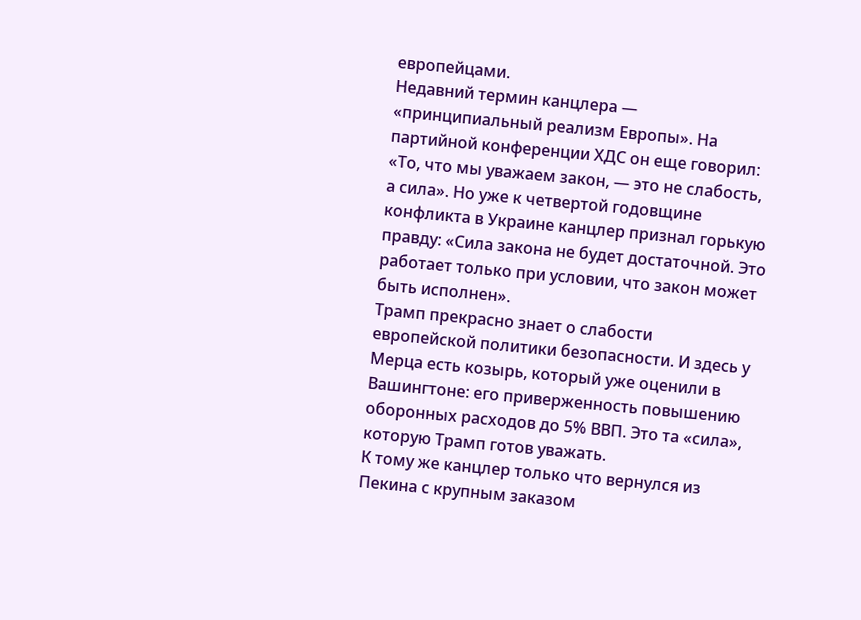европейцами.
Недавний термин канцлера — «принципиальный реализм Европы». На партийной конференции ХДС он еще говорил: «То, что мы уважаем закон, — это не слабость, а сила». Но уже к четвертой годовщине конфликта в Украине канцлер признал горькую правду: «Сила закона не будет достаточной. Это работает только при условии, что закон может быть исполнен».
Трамп прекрасно знает о слабости европейской политики безопасности. И здесь у Мерца есть козырь, который уже оценили в Вашингтоне: его приверженность повышению оборонных расходов до 5% ВВП. Это та «сила», которую Трамп готов уважать.
К тому же канцлер только что вернулся из Пекина с крупным заказом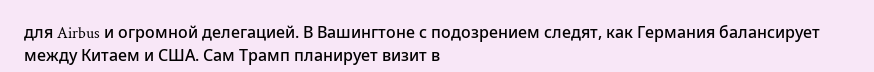для Airbus и огромной делегацией. В Вашингтоне с подозрением следят, как Германия балансирует между Китаем и США. Сам Трамп планирует визит в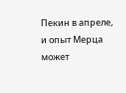Пекин в апреле, и опыт Мерца может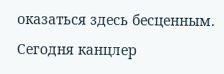оказаться здесь бесценным.
Сегодня канцлер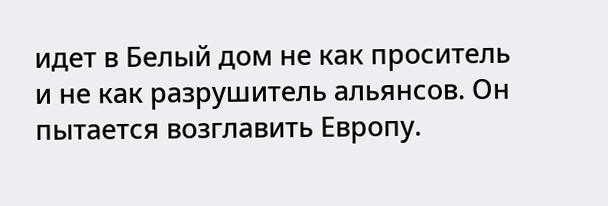идет в Белый дом не как проситель и не как разрушитель альянсов. Он пытается возглавить Европу.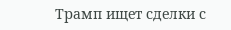Трамп ищет сделки с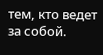тем, кто ведет за собой.